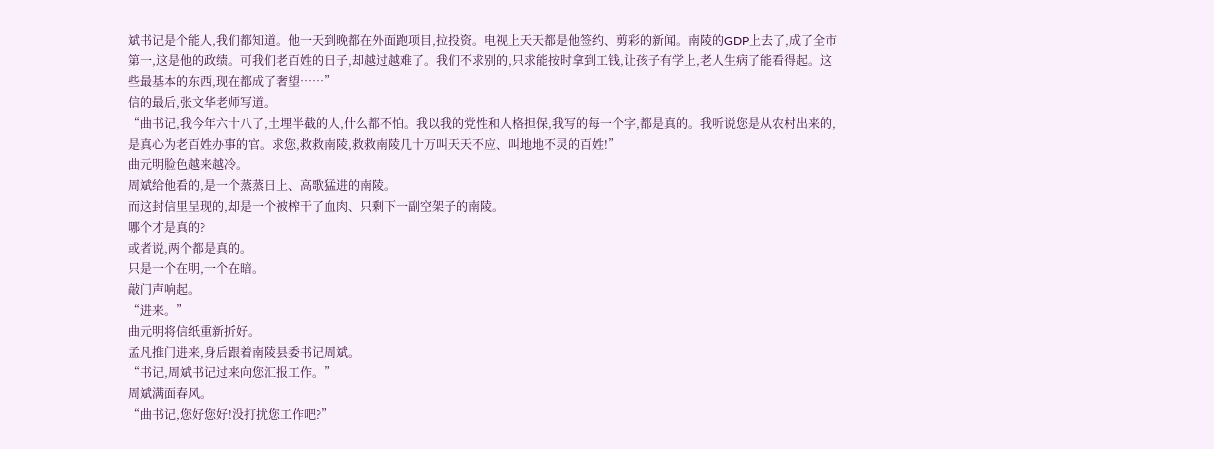斌书记是个能人,我们都知道。他一天到晚都在外面跑项目,拉投资。电视上天天都是他签约、剪彩的新闻。南陵的GDP上去了,成了全市第一,这是他的政绩。可我们老百姓的日子,却越过越难了。我们不求别的,只求能按时拿到工钱,让孩子有学上,老人生病了能看得起。这些最基本的东西,现在都成了奢望……”
信的最后,张文华老师写道。
“曲书记,我今年六十八了,土埋半截的人,什么都不怕。我以我的党性和人格担保,我写的每一个字,都是真的。我听说您是从农村出来的,是真心为老百姓办事的官。求您,救救南陵,救救南陵几十万叫天天不应、叫地地不灵的百姓!”
曲元明脸色越来越冷。
周斌给他看的,是一个蒸蒸日上、高歌猛进的南陵。
而这封信里呈现的,却是一个被榨干了血肉、只剩下一副空架子的南陵。
哪个才是真的?
或者说,两个都是真的。
只是一个在明,一个在暗。
敲门声响起。
“进来。”
曲元明将信纸重新折好。
孟凡推门进来,身后跟着南陵县委书记周斌。
“书记,周斌书记过来向您汇报工作。”
周斌满面春风。
“曲书记,您好您好!没打扰您工作吧?”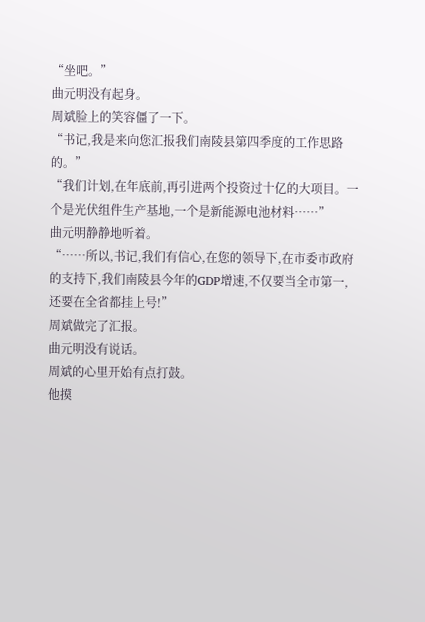“坐吧。”
曲元明没有起身。
周斌脸上的笑容僵了一下。
“书记,我是来向您汇报我们南陵县第四季度的工作思路的。”
“我们计划,在年底前,再引进两个投资过十亿的大项目。一个是光伏组件生产基地,一个是新能源电池材料……”
曲元明静静地听着。
“……所以,书记,我们有信心,在您的领导下,在市委市政府的支持下,我们南陵县今年的GDP增速,不仅要当全市第一,还要在全省都挂上号!”
周斌做完了汇报。
曲元明没有说话。
周斌的心里开始有点打鼓。
他摸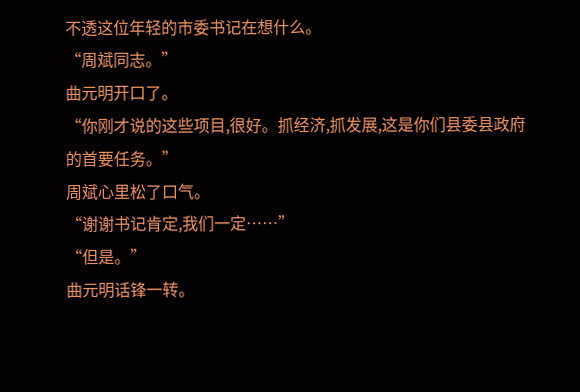不透这位年轻的市委书记在想什么。
“周斌同志。”
曲元明开口了。
“你刚才说的这些项目,很好。抓经济,抓发展,这是你们县委县政府的首要任务。”
周斌心里松了口气。
“谢谢书记肯定,我们一定……”
“但是。”
曲元明话锋一转。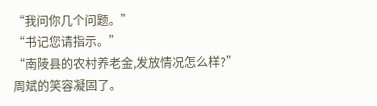“我问你几个问题。”
“书记您请指示。”
“南陵县的农村养老金,发放情况怎么样?”
周斌的笑容凝固了。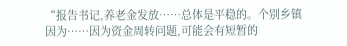“报告书记,养老金发放……总体是平稳的。个别乡镇因为……因为资金周转问题,可能会有短暂的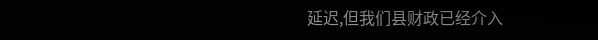延迟,但我们县财政已经介入